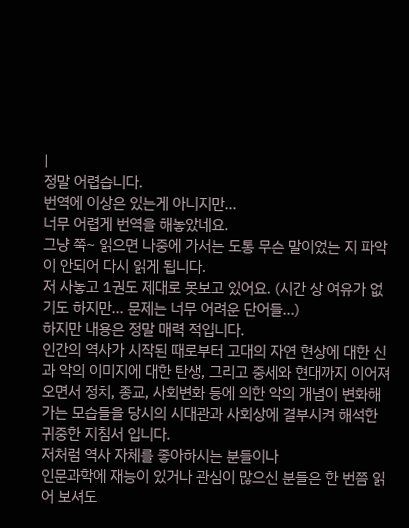|
정말 어렵습니다.
번역에 이상은 있는게 아니지만...
너무 어렵게 번역을 해놓았네요.
그냥 쭉~ 읽으면 나중에 가서는 도통 무슨 말이었는 지 파악이 안되어 다시 읽게 됩니다.
저 사놓고 1권도 제대로 못보고 있어요. (시간 상 여유가 없기도 하지만... 문제는 너무 어려운 단어들...)
하지만 내용은 정말 매력 적입니다.
인간의 역사가 시작된 때로부터 고대의 자연 현상에 대한 신과 악의 이미지에 대한 탄생, 그리고 중세와 현대까지 이어져 오면서 정치, 종교, 사회변화 등에 의한 악의 개념이 변화해가는 모습들을 당시의 시대관과 사회상에 결부시켜 해석한 귀중한 지침서 입니다.
저처럼 역사 자체를 좋아하시는 분들이나
인문과학에 재능이 있거나 관심이 많으신 분들은 한 번쯤 읽어 보셔도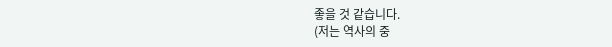좋을 것 같습니다.
(저는 역사의 중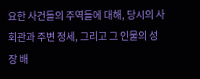요한 사건들의 주역들에 대해, 당시의 사회관과 주변 정세, 그리고 그 인물의 성장 배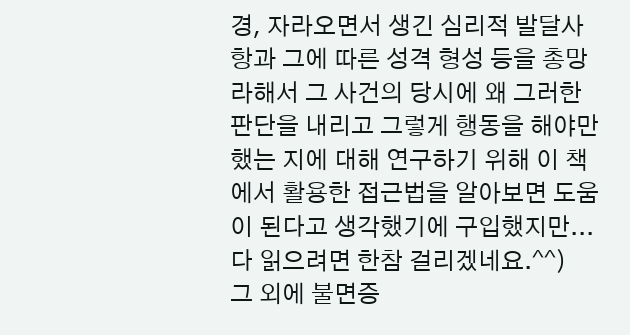경, 자라오면서 생긴 심리적 발달사항과 그에 따른 성격 형성 등을 총망라해서 그 사건의 당시에 왜 그러한 판단을 내리고 그렇게 행동을 해야만 했는 지에 대해 연구하기 위해 이 책에서 활용한 접근법을 알아보면 도움이 된다고 생각했기에 구입했지만... 다 읽으려면 한참 걸리겠네요.^^)
그 외에 불면증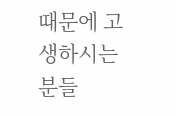때문에 고생하시는 분들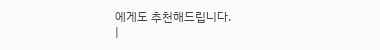에게도 추천해드립니다.
|